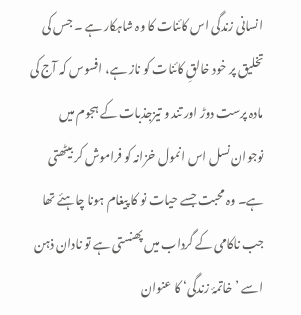انسانی زندگی اس کائنات کا وہ شاہکار ہے ۔ جس کی تخلیق پر خود خالقِ کائنات کو ناز ہے، افسوس کہ آج کی مادہ پرست دوڑ اور تند و تیزجذبات کے ہجوم میں نوجوان نسل اس انمول خزانہ کو فراموش کر بیٹھتی ہے۔ وہ محبت جسے حیات نو کا پیغام ہونا چاہئے تھا جب ناکامی کے گرداب میں پھنستی ہے تو نادان ذہن اسے ’خاتمۂ زندگی‘ کا عنوان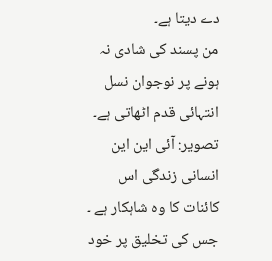دے دیتا ہے۔
من پسند کی شادی نہ ہونے پر نوجوان نسل انتہائی قدم اٹھاتی ہے۔ تصویر: آئی این این
انسانی زندگی اس کائنات کا وہ شاہکار ہے ۔ جس کی تخلیق پر خود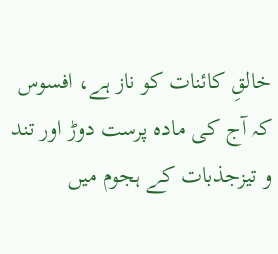خالقِ کائنات کو ناز ہے، افسوس کہ آج کی مادہ پرست دوڑ اور تند و تیزجذبات کے ہجوم میں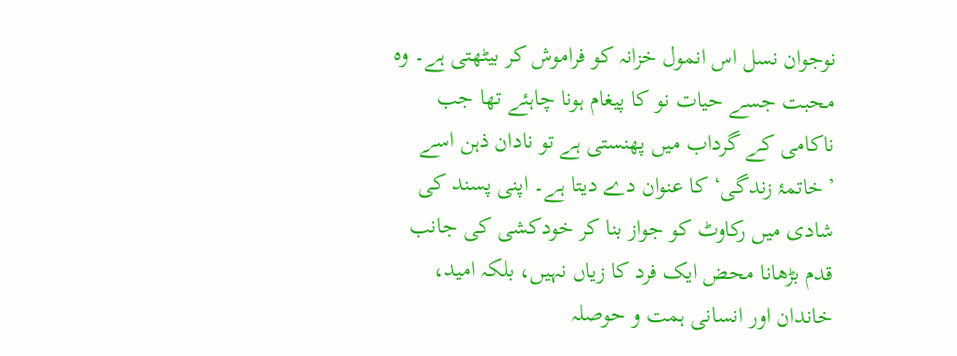نوجوان نسل اس انمول خزانہ کو فراموش کر بیٹھتی ہے۔ وہ محبت جسے حیات نو کا پیغام ہونا چاہئے تھا جب ناکامی کے گرداب میں پھنستی ہے تو نادان ذہن اسے ’خاتمۂ زندگی‘ کا عنوان دے دیتا ہے۔ اپنی پسند کی شادی میں رکاوٹ کو جواز بنا کر خودکشی کی جانب قدم بڑھانا محض ایک فرد کا زیاں نہیں، بلکہ امید، خاندان اور انسانی ہمت و حوصلہ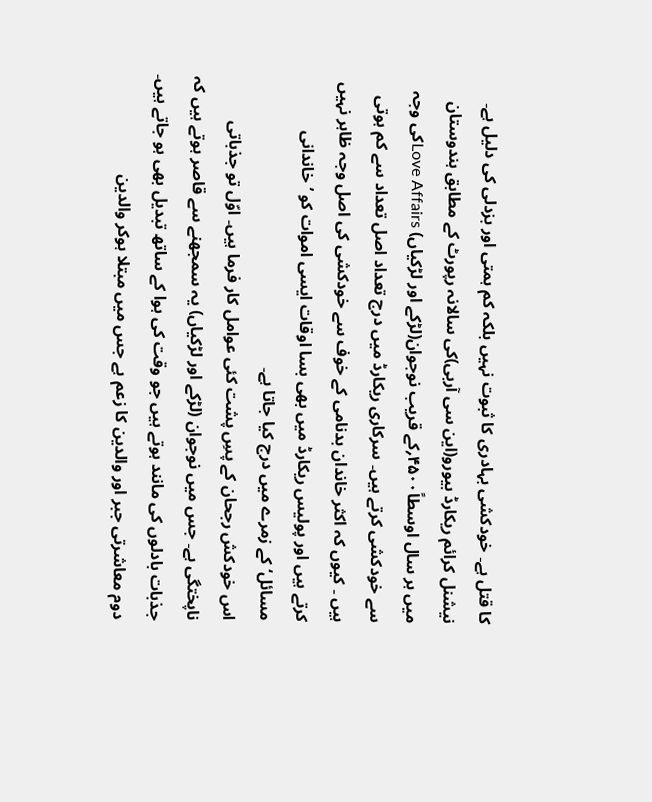کا قتل ہے۔ خودکشی بہادری کا ثبوت نہیں بلکہ کم ہمتی اور بزدلی کی دلیل ہے۔
نیشنل کرائم ریکارڈ بیورو(این سی آربی)کی سالانہ رپورٹ کے مطابق ہندوستان میں ہر سال اوسطاً۴۵۰۰؍کے قریب نوجوان(لڑکے اور لڑکیاں) Love Affairsکی وجہ سے خودکشی کرتے ہیں۔ سرکاری ریکارڈ میں درج تعداد اصل تعداد سے کم ہوتی ہیں ۔ کیوں کہ اکثر خاندان بدنامی کے خوف سے خودکشی کی اصل وجہ ظاہر نہیں کرتے ہیں اور پولیس ریکارڈ میں بھی بسا اوقات ایسی اموات کو ’خاندانی مسائل‘کے زمرے میں درج کیا جاتا ہے۔
اس خودکش رجحان کے پسِ پشت کئی عوامل کار فرما ہیں۔ اوّل تو جذباتی ناپختگی ہے۔ جس میں نوجوان (لڑکے اور لڑکیاں) یہ سمجھنے سے قاصر ہوتے ہیں کہ جذبات بادلوں کی مانند ہوتے ہیں جو وقت کی ہوا کے ساتھ تبدیل بھی ہو جاتے ہیں۔ دوم معاشرتی جبر اور والدین کا زعم ہے جس میں مبتلا ہوکر والدین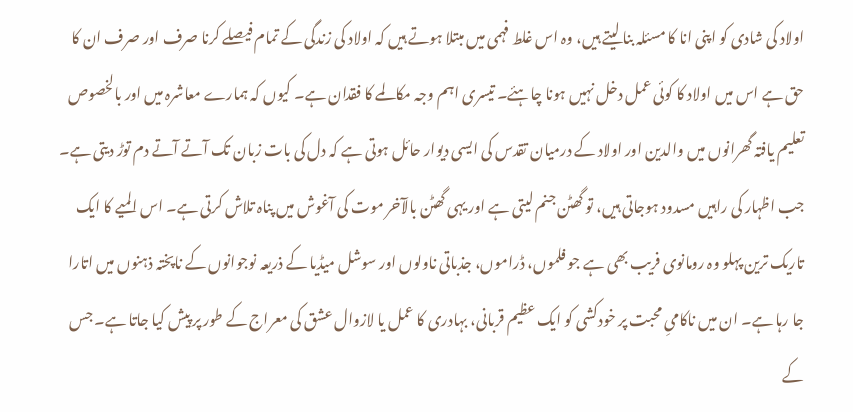اولاد کی شادی کو اپنی انا کا مسئلہ بنا لیتے ہیں، وہ اس غلط فہمی میں مبتلا ہوتے ہیں کہ اولاد کی زندگی کے تمام فیصلے کرنا صرف اور صرف ان کا حق ہے اس میں اولاد کا کوئی عمل دخل نہیں ہونا چاہئے۔ تیسری اہم وجہ مکالمے کا فقدان ہے۔ کیوں کہ ہمارے معاشرہ میں اور بالخصوص تعلیم یافتہ گھرانوں میں والدین اور اولاد کے درمیان تقدس کی ایسی دیوار حائل ہوتی ہے کہ دل کی بات زبان تک آتے آتے دم توڑ دیتی ہے۔ جب اظہار کی راہیں مسدود ہوجاتی ہیں، تو گھٹن جنم لیتی ہے اور یہی گھٹن بالآخر موت کی آغوش میں پناہ تلاش کرتی ہے۔ اس المیے کا ایک تاریک ترین پہلو وہ رومانوی فریب بھی ہے جو فلموں، ڈراموں، جذباتی ناولوں اور سوشل میڈیا کے ذریعہ نوجوانوں کے ناپختہ ذہنوں میں اتارا جا رہا ہے۔ ان میں ناکامیِ محبت پر خودکشی کو ایک عظیم قربانی، بہادری کا عمل یا لازوال عشق کی معراج کے طور پر پیش کیا جاتا ہے۔ جس کے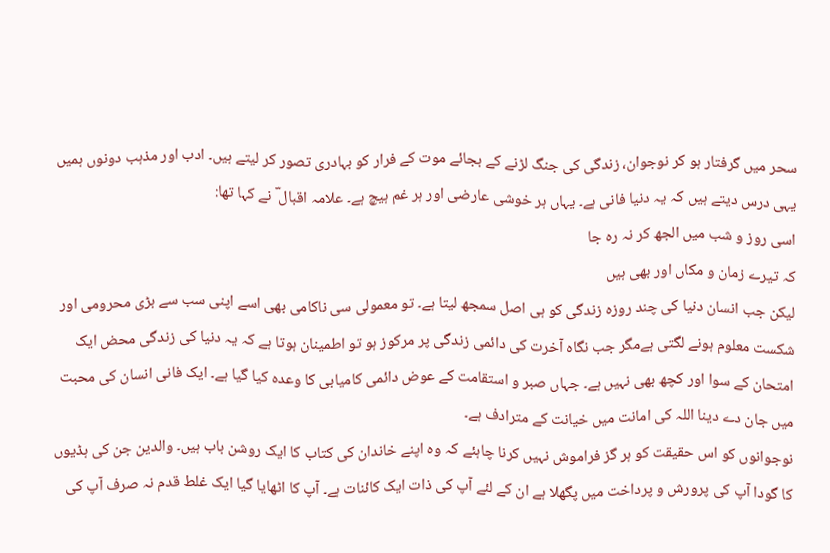سحر میں گرفتار ہو کر نوجوان، زندگی کی جنگ لڑنے کے بجائے موت کے فرار کو بہادری تصور کر لیتے ہیں۔ ادب اور مذہب دونوں ہمیں یہی درس دیتے ہیں کہ یہ دنیا فانی ہے۔ یہاں ہر خوشی عارضی اور ہر غم ہیچ ہے۔ علامہ اقبال ؔ نے کہا تھا:
اسی روز و شب میں الجھ کر نہ رہ جا
کہ تیرے زمان و مکاں اور بھی ہیں
لیکن جب انسان دنیا کی چند روزہ زندگی کو ہی اصل سمجھ لیتا ہے۔ تو معمولی سی ناکامی بھی اسے اپنی سب سے بڑی محرومی اور شکست معلوم ہونے لگتی ہےمگر جب نگاہ آخرت کی دائمی زندگی پر مرکوز ہو تو اطمینان ہوتا ہے کہ یہ دنیا کی زندگی محض ایک امتحان کے سوا اور کچھ بھی نہیں ہے۔ جہاں صبر و استقامت کے عوض دائمی کامیابی کا وعدہ کیا گیا ہے۔ ایک فانی انسان کی محبت میں جان دے دینا اللہ کی امانت میں خیانت کے مترادف ہے۔
نوجوانوں کو اس حقیقت کو ہر گز فراموش نہیں کرنا چاہئے کہ وہ اپنے خاندان کی کتاب کا ایک روشن باب ہیں۔ والدین جن کی ہڈیوں کا گودا آپ کی پرورش و پرداخت میں پگھلا ہے ان کے لئے آپ کی ذات ایک کائنات ہے۔ آپ کا اٹھایا گیا ایک غلط قدم نہ صرف آپ کی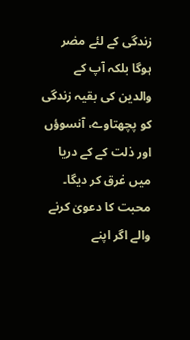زندگی کے لئے مضر ہوگا بلکہ آپ کے والدین کی بقیہ زندگی کو پچھتاوے، آنسوؤں اور ذلت کے کے دریا میں غرق کر دیگا۔ محبت کا دعویٰ کرنے والے اگر اپنے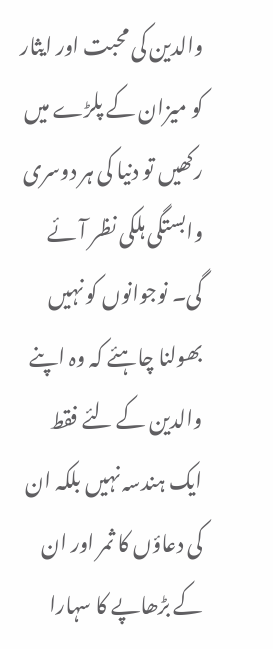والدین کی محبت اور ایثار کو میزان کے پلڑے میں رکھیں تو دنیا کی ہر دوسری وابستگی ہلکی نظر آئے گی۔ نوجوانوں کو نہیں بھولنا چاہئے کہ وہ اپنے والدین کے لئے فقط ایک ہندسہ نہیں بلکہ ان کی دعاؤں کا ثمر اور ان کے بڑھاپے کا سہارا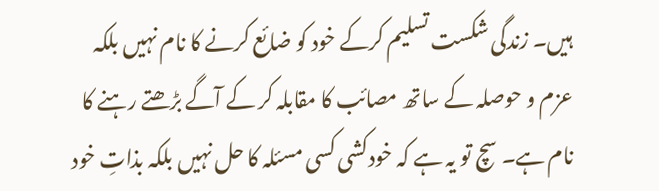ہیں۔ زندگی شکست تسلیم کرکے خود کو ضائع کرنے کا نام نہیں بلکہ عزم و حوصلہ کے ساتھ مصائب کا مقابلہ کر کے آگے بڑھتے رہنے کا نام ہے۔ سچ تو یہ ہے کہ خودکشی کسی مسئلہ کا حل نہیں بلکہ بذاتِ خود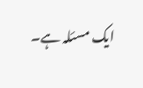ایک مسئلہ ہے۔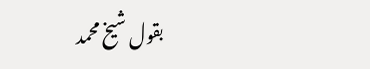بقول شیخ محمد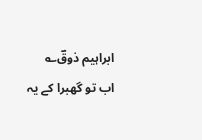ابراہیم ذوقؔ؎
اب تو گھبرا کے یہ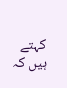کہتے ہیں کہ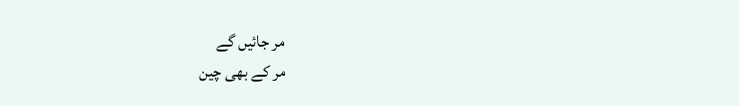مر جائیں گے
مر کے بھی چین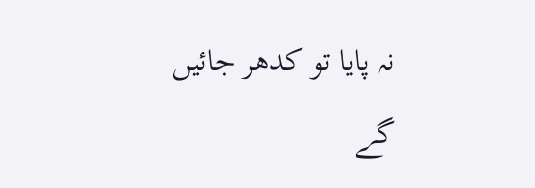نہ پایا تو کدھر جائیں گے